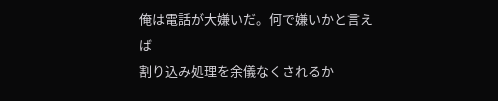俺は電話が大嫌いだ。何で嫌いかと言えば
割り込み処理を余儀なくされるか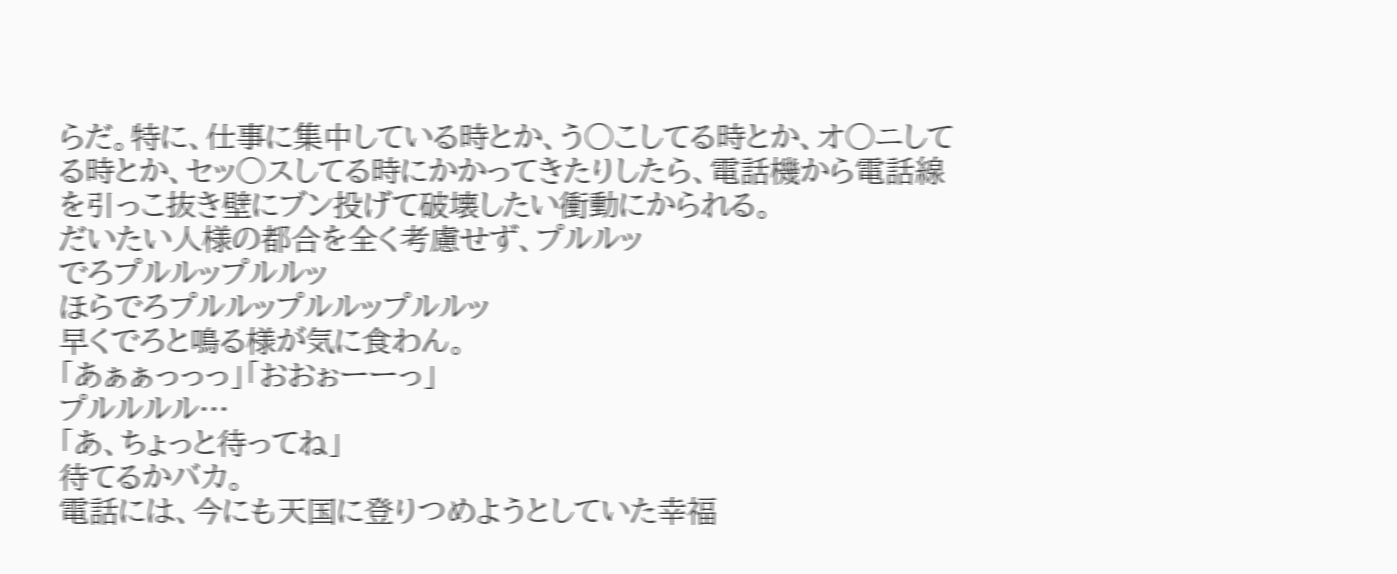らだ。特に、仕事に集中している時とか、う○こしてる時とか、オ○ニしてる時とか、セッ○スしてる時にかかってきたりしたら、電話機から電話線を引っこ抜き壁にブン投げて破壊したい衝動にかられる。
だいたい人様の都合を全く考慮せず、プルルッ
でろプルルップルルッ
ほらでろプルルップルルップルルッ
早くでろと鳴る様が気に食わん。
「あぁぁっっっ」「おおぉーーっ」
プルルルル…
「あ、ちょっと待ってね」
待てるかバカ。
電話には、今にも天国に登りつめようとしていた幸福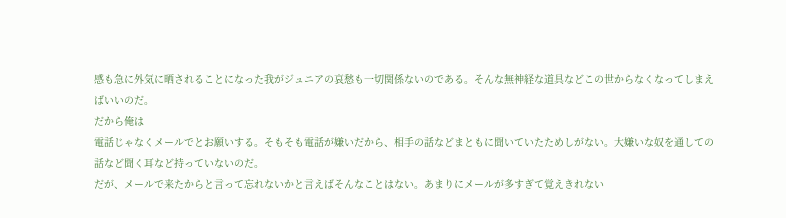感も急に外気に晒されることになった我がジュニアの哀愁も一切関係ないのである。そんな無神経な道具などこの世からなくなってしまえばいいのだ。
だから俺は
電話じゃなくメールでとお願いする。そもそも電話が嫌いだから、相手の話などまともに聞いていたためしがない。大嫌いな奴を通しての話など聞く耳など持っていないのだ。
だが、メールで来たからと言って忘れないかと言えばそんなことはない。あまりにメールが多すぎて覚えきれない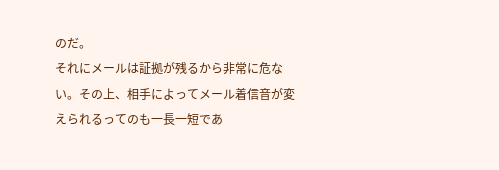のだ。
それにメールは証拠が残るから非常に危ない。その上、相手によってメール着信音が変えられるってのも一長一短であ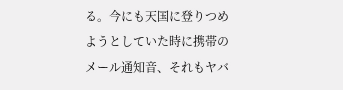る。今にも天国に登りつめようとしていた時に携帯のメール通知音、それもヤバ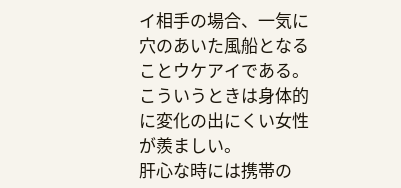イ相手の場合、一気に穴のあいた風船となることウケアイである。こういうときは身体的に変化の出にくい女性が羨ましい。
肝心な時には携帯の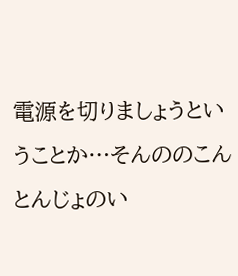電源を切りましょうということか…そんののこんとんじょのい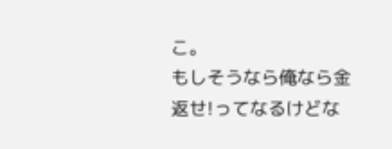こ。
もしそうなら俺なら金返せ!ってなるけどな